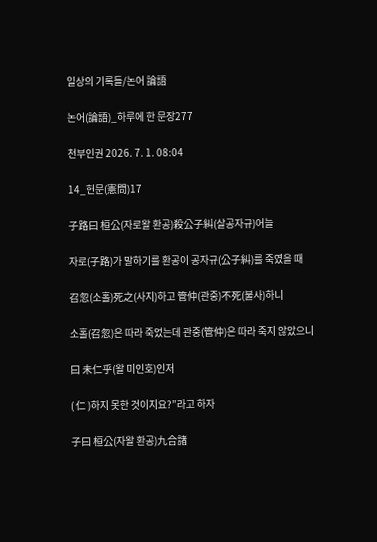일상의 기록들/논어 論語

논어(論語)_하루에 한 문장277

천부인권 2026. 7. 1. 08:04

14_헌문(憲問)17

子路曰 桓公(자로왈 환공)殺公子糾(살공자규)어늘

자로(子路)가 말하기를 환공이 공자규(公子糾)를 죽였을 때

召忽(소홀)死之(사지)하고 管仲(관중)不死(불사)하니

소홀(召忽)은 따라 죽었는데 관중(管仲)은 따라 죽지 않았으니

曰 未仁乎(왈 미인호)인저

( 仁 )하지 못한 것이지요?”라고 하자

子曰 桓公(자왈 환공)九合諸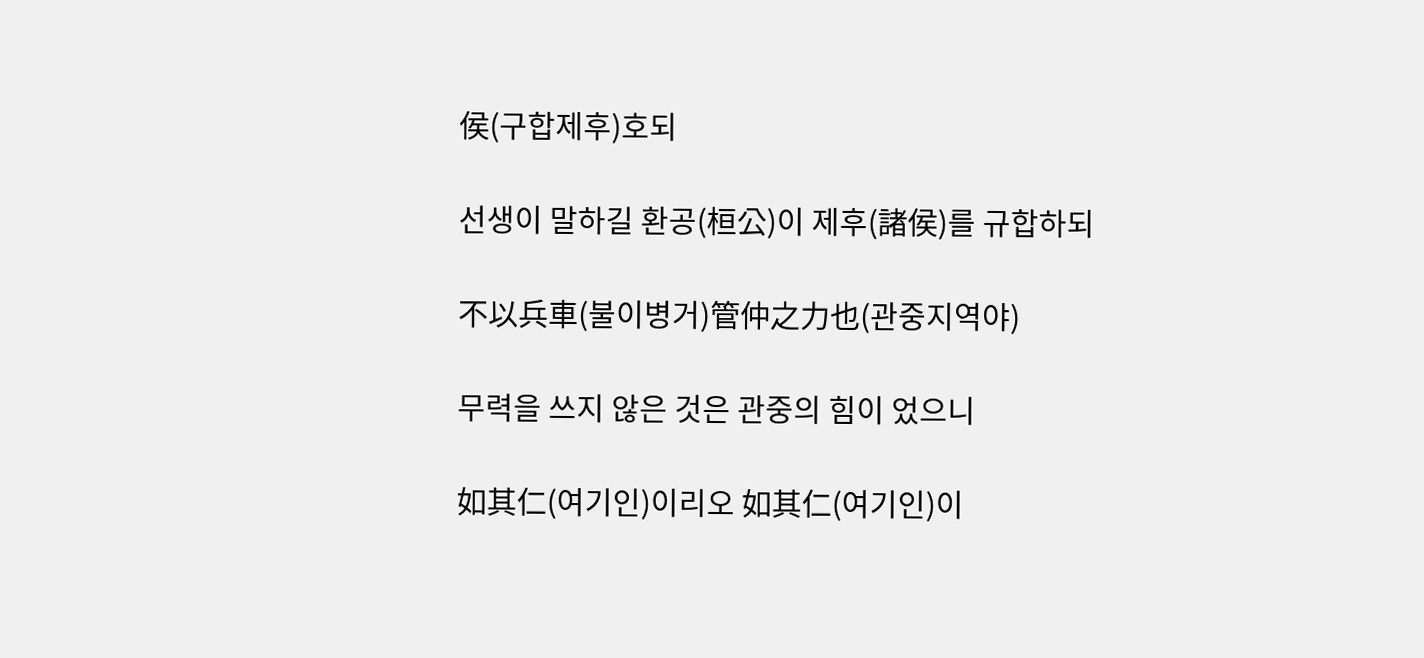侯(구합제후)호되

선생이 말하길 환공(桓公)이 제후(諸侯)를 규합하되

不以兵車(불이병거)管仲之力也(관중지역야)

무력을 쓰지 않은 것은 관중의 힘이 었으니

如其仁(여기인)이리오 如其仁(여기인)이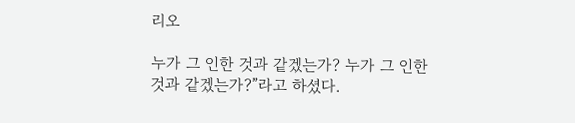리오

누가 그 인한 것과 같겠는가? 누가 그 인한 것과 같겠는가?”라고 하셨다.